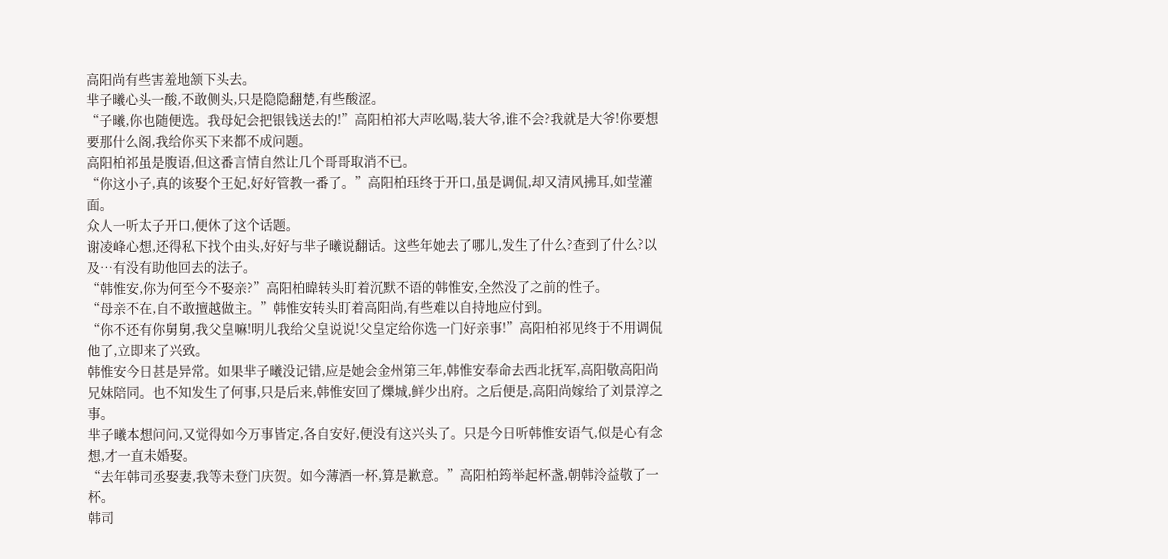高阳尚有些害羞地颔下头去。
芈子曦心头一酸,不敢侧头,只是隐隐翻楚,有些酸涩。
“子曦,你也随便选。我母妃会把银钱送去的!”高阳柏祁大声吆喝,装大爷,谁不会?我就是大爷!你要想要那什么阁,我给你买下来都不成问题。
高阳柏祁虽是腹语,但这番言情自然让几个哥哥取消不已。
“你这小子,真的该娶个王妃,好好管教一番了。”高阳柏珏终于开口,虽是调侃,却又清风拂耳,如莹灌面。
众人一听太子开口,便休了这个话题。
谢凌峰心想,还得私下找个由头,好好与芈子曦说翻话。这些年她去了哪儿,发生了什么?查到了什么?以及…有没有助他回去的法子。
“韩惟安,你为何至今不娶亲?”高阳柏暐转头盯着沉默不语的韩惟安,全然没了之前的性子。
“母亲不在,自不敢擅越做主。”韩惟安转头盯着高阳尚,有些难以自持地应付到。
“你不还有你舅舅,我父皇嘛!明儿我给父皇说说!父皇定给你选一门好亲事!”高阳柏祁见终于不用调侃他了,立即来了兴致。
韩惟安今日甚是异常。如果芈子曦没记错,应是她会金州第三年,韩惟安奉命去西北抚军,高阳敬高阳尚兄妹陪同。也不知发生了何事,只是后来,韩惟安回了爍城,鲜少出府。之后便是,高阳尚嫁给了刘景淳之事。
芈子曦本想问问,又觉得如今万事皆定,各自安好,便没有这兴头了。只是今日听韩惟安语气,似是心有念想,才一直未婚娶。
“去年韩司丞娶妻,我等未登门庆贺。如今薄酒一杯,算是歉意。”高阳柏筠举起杯盏,朝韩泠益敬了一杯。
韩司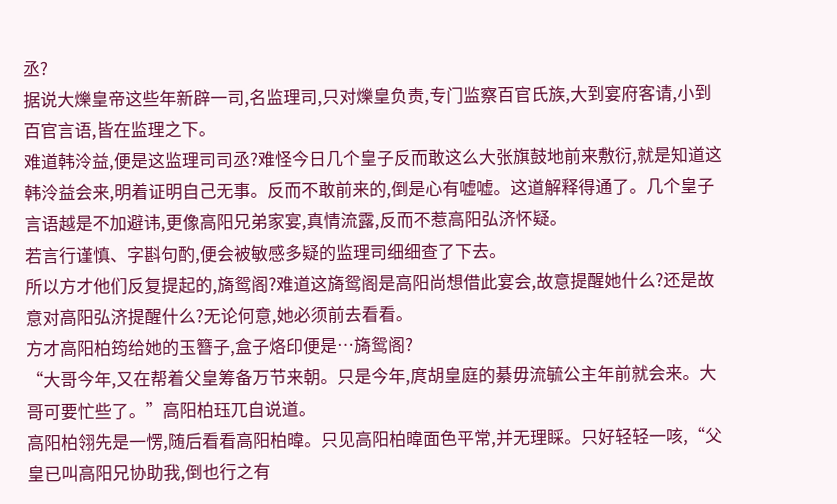丞?
据说大爍皇帝这些年新辟一司,名监理司,只对爍皇负责,专门监察百官氏族,大到宴府客请,小到百官言语,皆在监理之下。
难道韩泠益,便是这监理司司丞?难怪今日几个皇子反而敢这么大张旗鼓地前来敷衍,就是知道这韩泠益会来,明着证明自己无事。反而不敢前来的,倒是心有嘘嘘。这道解释得通了。几个皇子言语越是不加避讳,更像高阳兄弟家宴,真情流露,反而不惹高阳弘济怀疑。
若言行谨慎、字斟句酌,便会被敏感多疑的监理司细细查了下去。
所以方才他们反复提起的,旖鸳阁?难道这旖鸳阁是高阳尚想借此宴会,故意提醒她什么?还是故意对高阳弘济提醒什么?无论何意,她必须前去看看。
方才高阳柏筠给她的玉簪子,盒子烙印便是…旖鸳阁?
“大哥今年,又在帮着父皇筹备万节来朝。只是今年,庹胡皇庭的綦毋流毓公主年前就会来。大哥可要忙些了。”高阳柏珏兀自说道。
高阳柏翎先是一愣,随后看看高阳柏暐。只见高阳柏暐面色平常,并无理睬。只好轻轻一咳,“父皇已叫高阳兄协助我,倒也行之有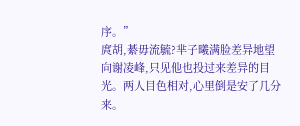序。”
庹胡,綦毋流毓?芈子曦满脸差异地望向谢凌峰,只见他也投过来差异的目光。两人目色相对,心里倒是安了几分来。